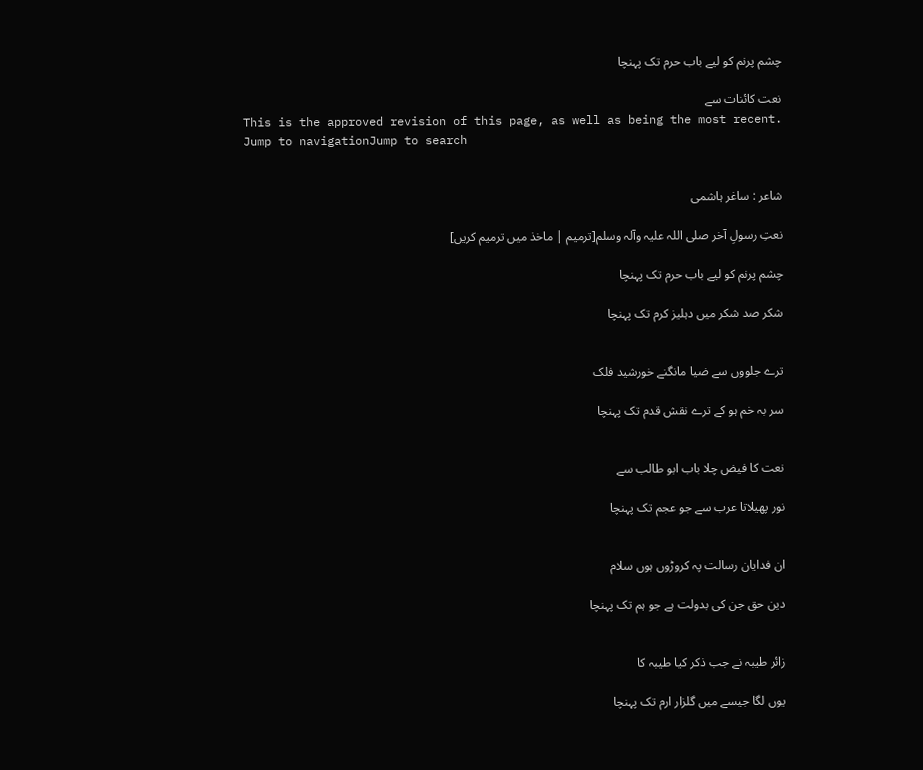چشم پرنم کو لیے باب حرم تک پہنچا

نعت کائنات سے
This is the approved revision of this page, as well as being the most recent.
Jump to navigationJump to search


شاعر : ساغر ہاشمی

نعتِ رسولِ آخر صلی اللہ علیہ وآلہ وسلم[ترمیم | ماخذ میں ترمیم کریں]

چشم پرنم کو لیے باب حرم تک پہنچا

شکر صد شکر میں دہلیز کرم تک پہنچا


ترے جلووں سے ضیا مانگنے خورشید فلک

سر بہ خم ہو کے ترے نقش قدم تک پہنچا


نعت کا فیض چلا باب ابو طالب سے

نور پھیلاتا عرب سے جو عجم تک پہنچا


ان فدایان رسالت پہ کروڑوں ہوں سلام

دین حق جن کی بدولت ہے جو ہم تک پہنچا


زائر طیبہ نے جب ذکر کیا طیبہ کا

یوں لگا جیسے میں گلزار ارم تک پہنچا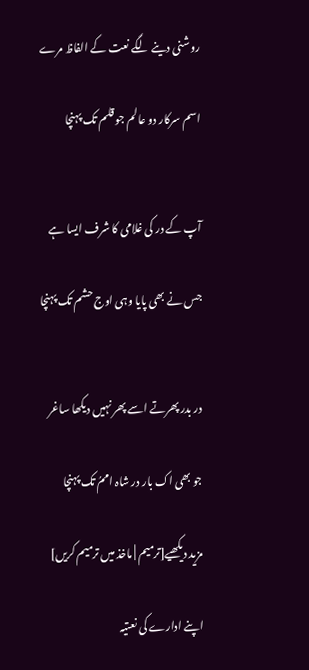روشنی دینے لگے نعت کے الفاظ مرے

اسم سرکار دو عالم جو قلم تک پہنچا


آپ کے در کی غلامی کا شرف ایسا ہے

جس نے بھی پایا وہی اوج حشم تک پہنچا


در بدر پھرتے اسے پھر نہیں دیکھا ساغر

جو بھی اک بار در شاہ اممُ تک پہنچا

مزید دیکھیے[ترمیم | ماخذ میں ترمیم کریں]

اپنے ادارے کی نعتیہ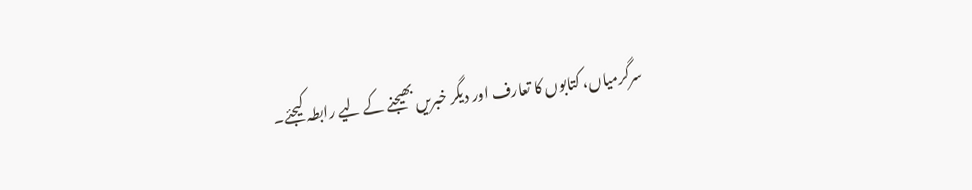سرگرمیاں، کتابوں کا تعارف اور دیگر خبریں بھیجنے کے لیے رابطہ کیجئے۔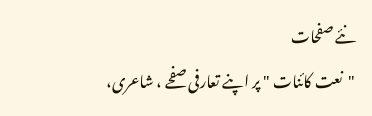نئے صفحات
"نعت کائنات " پر اپنے تعارفی صفحے ، شاعری،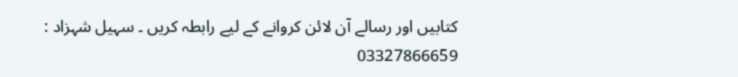کتابیں اور رسالے آن لائن کروانے کے لیے رابطہ کریں ۔ سہیل شہزاد : 03327866659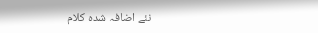نئے اضافہ شدہ کلام